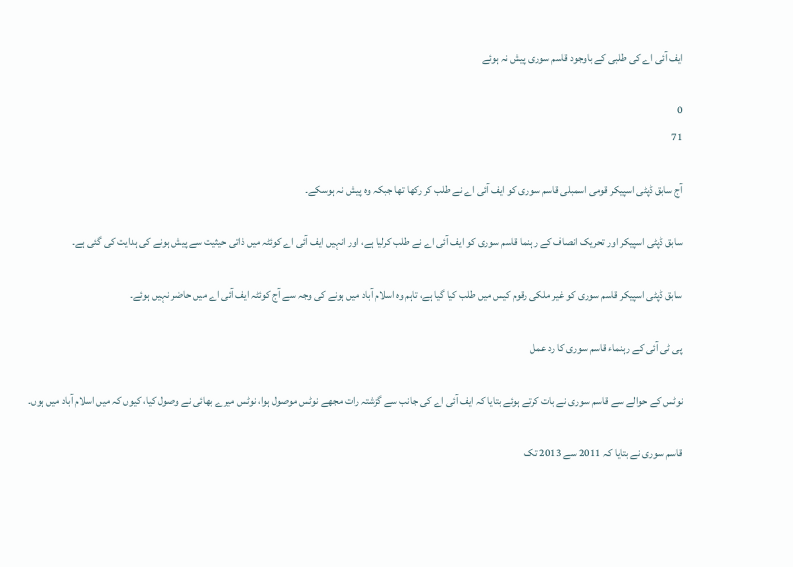ایف آئی اے کی طلبی کے باوجود قاسم سوری پیش نہ ہوئے

0
71

آج سابق ڈپٹی اسپیکر قومی اسمبلی قاسم سوری کو ایف آئی اے نے طلب کر رکھا تھا جبکہ وہ پیش نہ ہوسکے۔

سابق ڈپٹی اسپیکر اور تحریک انصاف کے رہنما قاسم سوری کو ایف آئی اے نے طلب کرلیا ہے، اور انہیں ایف آئی اے کوئٹہ میں ذاتی حیثیت سے پیش ہونے کی ہدایت کی گئی ہے۔

سابق ڈپٹی اسپیکر قاسم سوری کو غیر ملکی رقوم کیس میں طلب کیا گیا ہے، تاہم وہ اسلام آباد میں ہونے کی وجہ سے آج کوئٹہ ایف آئی اے میں حاضر نہیں ہوئے۔

پی ٹی آئی کے رہنماء قاسم سوری کا رد عمل

نوٹس کے حوالے سے قاسم سوری نے بات کرتے ہوئے بتایا کہ ایف آئی اے کی جانب سے گزشتہ رات مجھے نوٹس موصول ہوا، نوٹس میرے بھائی نے وصول کیا، کیوں کہ میں اسلام آباد میں ہوں۔

قاسم سوری نے بتایا کہ 2011 سے 2013 تک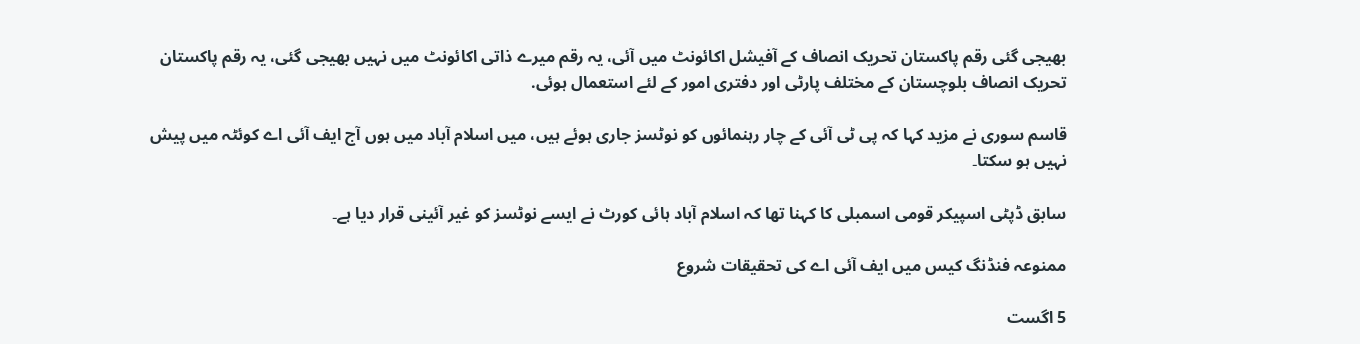بھیجی گئی رقم پاکستان تحریک انصاف کے آفیشل اکائونٹ میں آئی، یہ رقم میرے ذاتی اکائونٹ میں نہیں بھیجی گئی، یہ رقم پاکستان تحریک انصاف بلوچستان کے مختلف پارٹی اور دفتری امور کے لئے استعمال ہوئی.

قاسم سوری نے مزید کہا کہ پی ٹی آئی کے چار رہنمائوں کو نوٹسز جاری ہوئے ہیں، میں اسلام آباد میں ہوں آج ایف آئی اے کوئٹہ میں پیش نہیں ہو سکتا۔

سابق ڈپٹی اسپیکر قومی اسمبلی کا کہنا تھا کہ اسلام آباد ہائی کورٹ نے ایسے نوٹسز کو غیر آئینی قرار دیا ہے۔

ممنوعہ فنڈنگ کیس میں ایف آئی اے کی تحقیقات شروع

5 اگست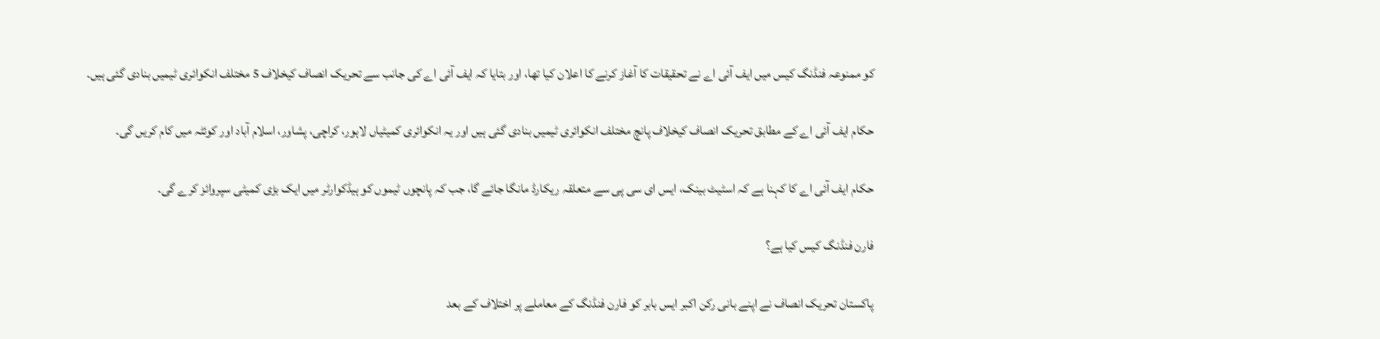کو ممنوعہ فنڈنگ کیس میں ایف آئی اے نے تحقیقات کا آغاز کرنے کا اعلان کیا تھا، اور بتایا کہ ایف آئی اے کی جانب سے تحریک انصاف کیخلاف 5 مختلف انکوائری ٹیمیں بنادی گئی ہیں۔

حکام ایف آئی اے کے مطابق تحریک انصاف کیخلاف پانچ مختلف انکوائری ٹیمیں بنادی گئی ہیں اور یہ انکوائری کمیٹیاں لاہور، کراچی، پشاور، اسلام آباد اور کوئٹہ میں کام کریں گی۔

حکام ایف آئی اے کا کہنا ہے کہ اسٹیٹ بینک، ایس ای سی پی سے متعلقہ ریکارڈ مانگا جائے گا، جب کہ پانچوں ٹیموں کو ہیڈکوارٹر میں ایک بڑی کمیٹی سپروائز کرے گی۔

فارن فنڈنگ کیس کیا ہے؟

پاکستان تحریک انصاف نے اپنے بانی رکن اکبر ایس بابر کو فارن فنڈنگ کے معاملے پر اختلاف کے بعد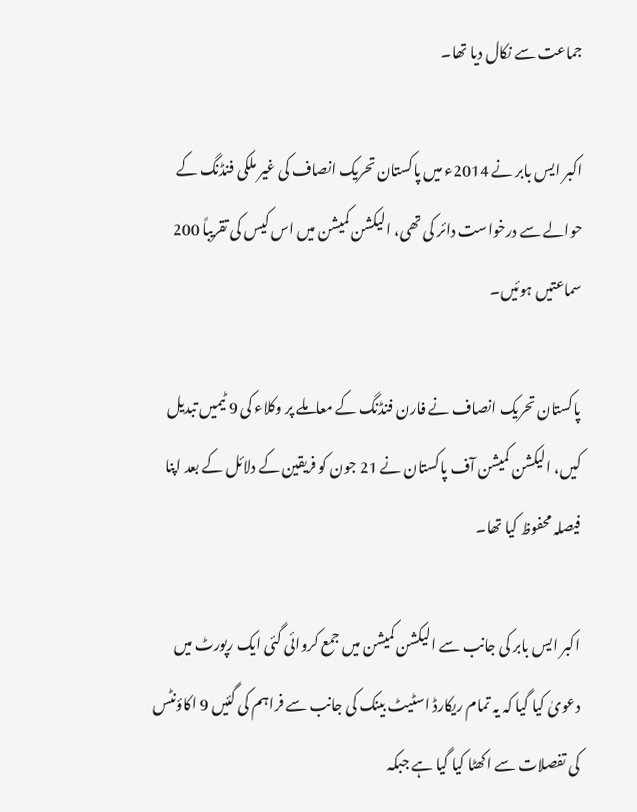جماعت سے نکال دیا تھا۔

اکبر ایس بابر نے 2014ء میں پاکستان تحریک انصاف کی غیر ملکی فنڈنگ کے حوالے سے درخواست دائر کی تھی، الیکشن کمیشن میں اس کیس کی تقریباً 200 سماعتیں ہوئیں۔

پاکستان تحریک انصاف نے فارن فنڈنگ کے معاملے پر وکلاء کی 9 ٹیمیں تبدیل کیں، الیکشن کمیشن آف پاکستان نے 21 جون کو فریقین کے دلائل کے بعد اپنا فیصلہ محفوظ کیا تھا۔

اکبر ایس بابر کی جانب سے الیکشن کمیشن میں جمع کروائی گئی ایک رپورٹ میں دعویٰ کیا گیا کہ یہ تمام ریکارڈ اسٹیٹ بینک کی جانب سے فراہم کی گئیں 9 اکاؤنٹس کی تفصلات سے اکھٹا کیا گیا ہے جبکہ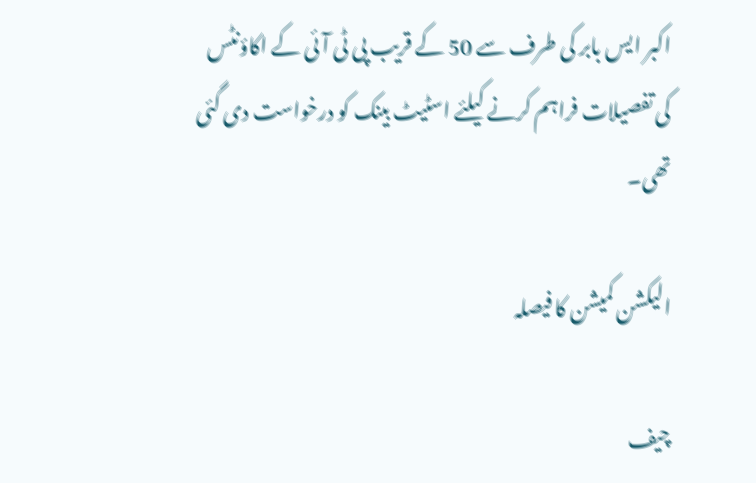اکبر ایس بابر کی طرف سے 50 کے قریب پی ٹی آئی کے اکاؤنٹس کی تفصیلات فراہم کرنے کیلئے اسٹیٹ بینک کو درخواست دی گئی تھی۔

الیکشن کمیشن کا فیصلہ

چیف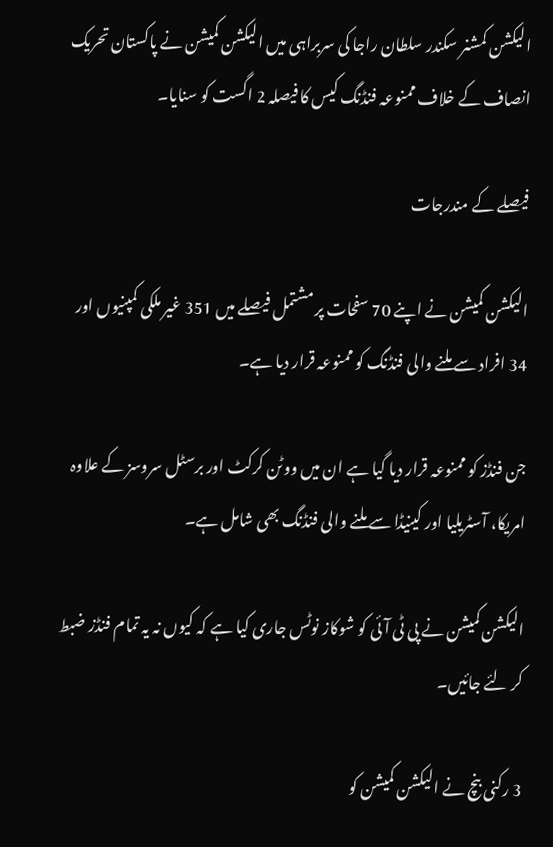الیکشن کمشنر سکندر سلطان راجا کی سربراہی میں الیکشن کمیشن نے پاکستان تحریک انصاف کے خلاف ممنوعہ فنڈنگ کیس کا فیصلہ 2 اگست کو سنایا۔

فیصلے کے مندرجات

الیکشن کمیشن نے اپنے 70 سفحات پر مشتمل فیصلے میں 351 غیر ملکی کمپنیوں اور 34 افراد سے ملنے والی فنڈنگ کو ممنوعہ قرار دیا ہے۔

جن فنڈز کو ممنوعہ قرار دیا گیا ہے ان میں ووٹن کرکٹ اور برسٹل سروسز کے علاوہ امریکا، آسٹريليا اور کینیڈا سے ملنے والی فنڈنگ بھی شامل ہے۔

الیکشن کمیشن نے پی ٹی آئی کو شوکاز نوٹس جاری کیا ہے کہ کیوں نہ یہ تمام فنڈز ضبط کر لئے جائیں۔

3 رکنی بنچ نے الیکشن کمیشن کو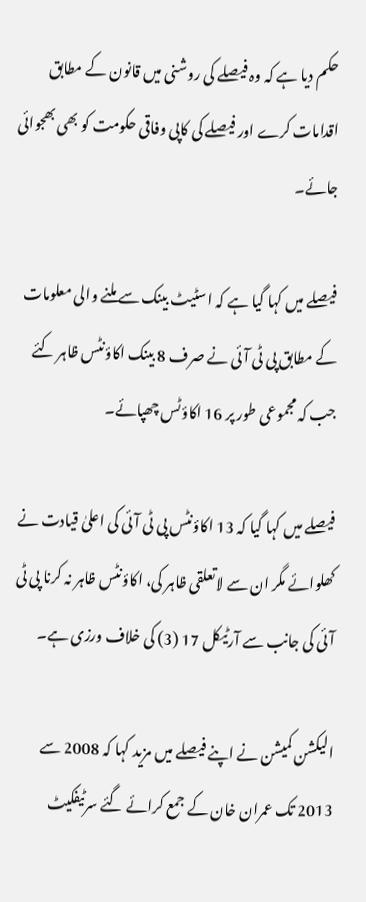حکم دیا ہے کہ وہ فیصلے کی روشنی میں قانون کے مطابق اقدامات کرے اور فیصلے کی کاپی وفاقی حکومت کو بھی بھجوائی جائے۔

فیصلے میں کہا گيا ہے کہ اسٹیٹ بینک سے ملنے والی معلومات کے مطابق پی ٹی آئی نے صرف 8 بينک اکاؤنٹس ظاہر کئے جب کہ مجموعی طور پر 16 اکاؤٹس چھپائے۔

فیصلے میں کہا گیا کہ 13 اکاؤنٹس پی ٹی آئی کی اعلیٰ قیادت نے کھلوائے مگر ان سے لاتعلقی ظاہر کی، اکاؤنٹس ظاہر نہ کرنا پی ٹی آئی کی جانب سے آرٹیکل 17 (3) کی خلاف ورزی ہے۔

الیکشن کمیشن نے اپنے فیصلے میں مزید کہا کہ 2008 سے 2013 تک عمران خان کے جمع کرائے گئے سرٹیفکیٹ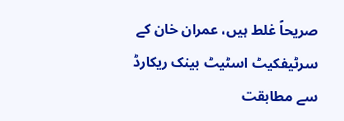صریحاً غلط ہیں، عمران خان کے سرٹیفکیٹ اسٹیٹ بینک ریکارڈ سے مطابقت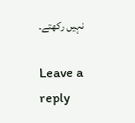نہیں رکھتے۔

Leave a reply